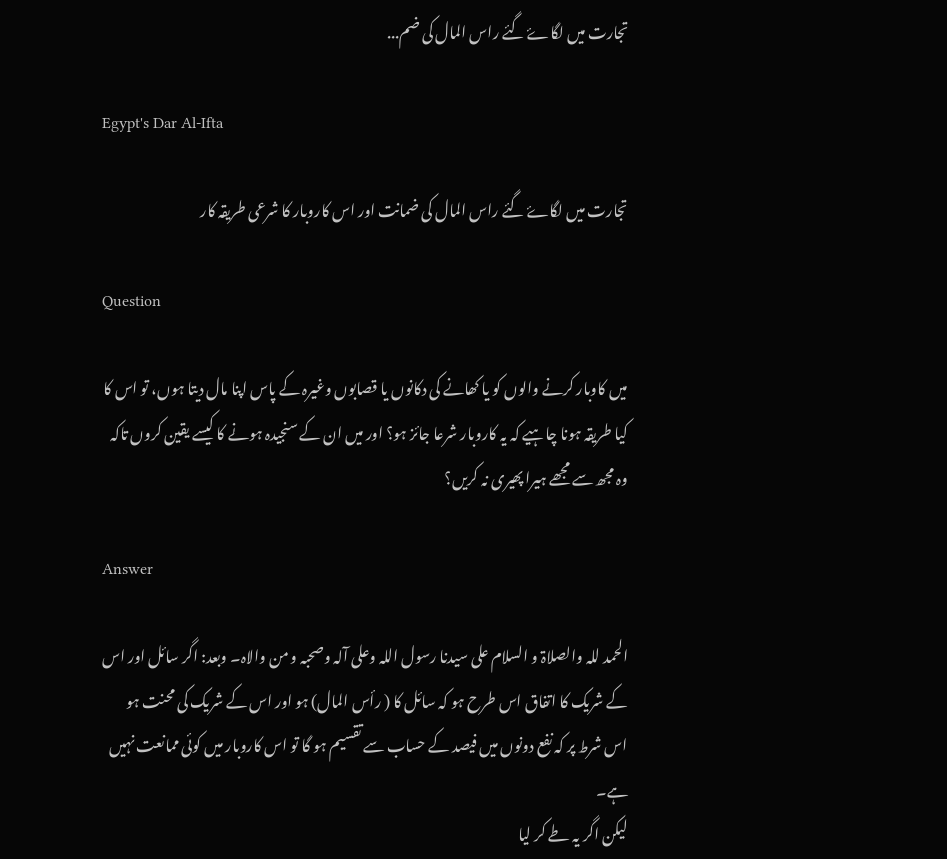تجارت میں لگاۓ گئے راس المال کی ضم...

Egypt's Dar Al-Ifta

تجارت میں لگاۓ گئے راس المال کی ضمانت اور اس کاروبار کا شرعی طریقہ کار

Question

میں کاوبار کرنے والوں کو یا کھانے کی دکانوں یا قصابوں وغیرہ کے پاس اپنا مال دیتا ہوں، تو اس کا کیا طریقہ ہونا چاہیے کہ یہ کاروبار شرعا جائز ہو؟ اور میں ان کے سنجیدہ ہونے کا کیسے یقین کروں تاکہ وہ مجھ سے مجھے ہیرا پھیری نہ کریں؟

Answer

الحمد للہ والصلاۃ و السلام علی سيدنا رسول اللہ وعلى آلہ وصحبہ و من والاہ۔ وبعد: اگر سائل اور اس کے شریک کا اتفاق اس طرح ہو کہ سائل کا ( رأس المال) ہو اور اس کے شریک کی محنت ہو اس شرط پر کہ نفع دونوں میں فیصد کے حساب سے تقسیم ہو گا تو اس کاروبار میں کوئی ممانعت نہیں ہے۔
لیکن اگر یہ طے کر لیا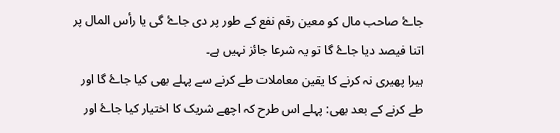جاۓ صاحب مال کو معین رقم نفع کے طور پر دی جاۓ گی یا رأس المال پر اتنا فیصد دیا جاۓ گا تو یہ شرعا جائز نہیں ہے۔
ہیرا پھیری نہ کرنے کا یقین معاملات طے کرنے سے پہلے بھی کیا جاۓ گا اور طے کرنے کے بعد بھی: پہلے اس طرح کہ اچھے شریک کا اختیار کیا جاۓ اور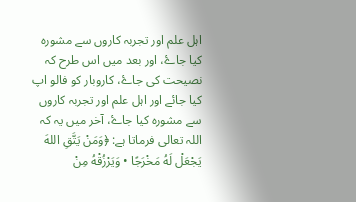اہل علم اور تجربہ کاروں سے مشورہ کیا جاۓ، اور بعد میں اس طرح کہ نصیحت کی جاۓ، کاروبار کو فالو اپ کیا جائے اور اہل علم اور تجربہ کاروں سے مشورہ کیا جاۓ، آخر میں یہ کہ اللہ تعالی فرماتا ہے: ﴿وَمَنْ يَتَّقِ اللهَ يَجْعَلْ لَهُ مَخْرَجًا • وَيَرْزُقْهُ مِنْ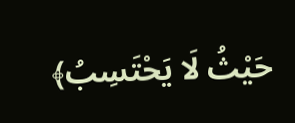حَيْثُ لَا يَحْتَسِبُ﴾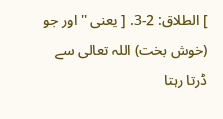] الطلاق: 2-3. [ یعنی '' اور جو (خوش بخت) اللہ تعالی سے ڈرتا رہتا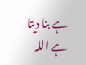ہے بنا دیتا ہے اللہ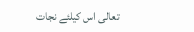تعالی اس کیلئے نجات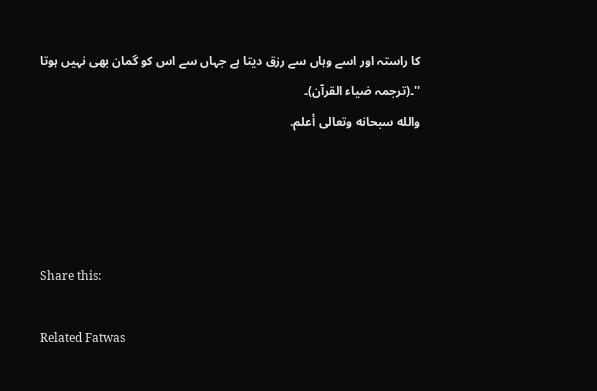کا راستہ اور اسے وہاں سے رزق دیتا ہے جہاں سے اس کو گمان بھی نہیں ہوتا ''۔(ترجمہ ضیاء القرآن)۔
والله سبحانه وتعالى أعلم.




Share this:

Related Fatwas